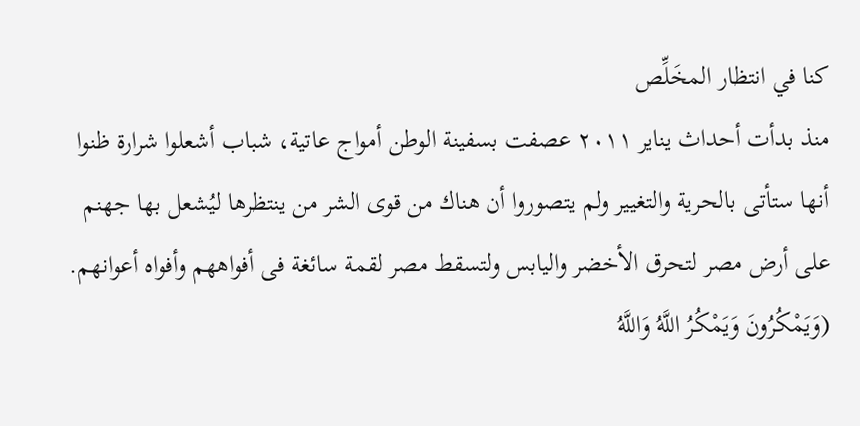كنا في انتظار المخَلِّص
منذ بدأت أحداث يناير ٢٠١١ عصفت بسفينة الوطن أمواج عاتية، شباب أشعلوا شرارة ظنوا أنها ستأتى بالحرية والتغيير ولم يتصوروا أن هناك من قوى الشر من ينتظرها ليُشعل بها جهنم على أرض مصر لتحرق الأخضر واليابس ولتسقط مصر لقمة سائغة فى أفواههم وأفواه أعوانهم.
(وَيَمْكُرُونَ وَيَمْكُرُ اللَّهُ وَاللَّهُ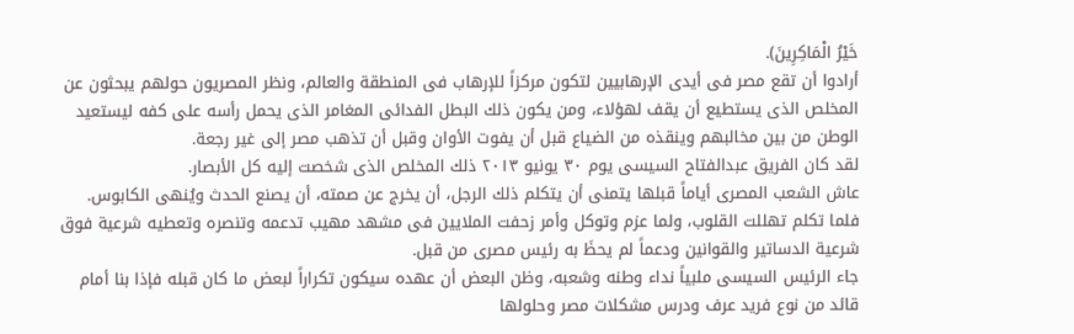خَيْرُ الْمَاكِرِينَ).
أرادوا أن تقع مصر فى أيدى الإرهابيين لتكون مركزاً للإرهاب فى المنطقة والعالم، ونظر المصريون حولهم يبحثون عن المخلص الذى يستطيع أن يقف لهؤلاء، ومن يكون ذلك البطل الفدائى المغامر الذى يحمل رأسه على كفه ليستعيد الوطن من بين مخالبهم وينقذه من الضياع قبل أن يفوت الأوان وقبل أن تذهب مصر إلى غير رجعة.
لقد كان الفريق عبدالفتاح السيسى يوم ٣٠ يونيو ٢٠١٣ ذلك المخلص الذى شخصت إليه كل الأبصار.
عاش الشعب المصرى أياماً قبلها يتمنى أن يتكلم ذلك الرجل، أن يخرج عن صمته، أن يصنع الحدث ويُنهى الكابوس.
فلما تكلم تهللت القلوب، ولما عزم وتوكل وأمر زحفت الملايين فى مشهد مهيب تدعمه وتنصره وتعطيه شرعية فوق شرعية الدساتير والقوانين ودعماً لم يحظَ به رئيس مصرى من قبل.
جاء الرئيس السيسى ملبياً نداء وطنه وشعبه، وظن البعض أن عهده سيكون تكراراً لبعض ما كان قبله فإذا بنا أمام قائد من نوع فريد عرف ودرس مشكلات مصر وحلولها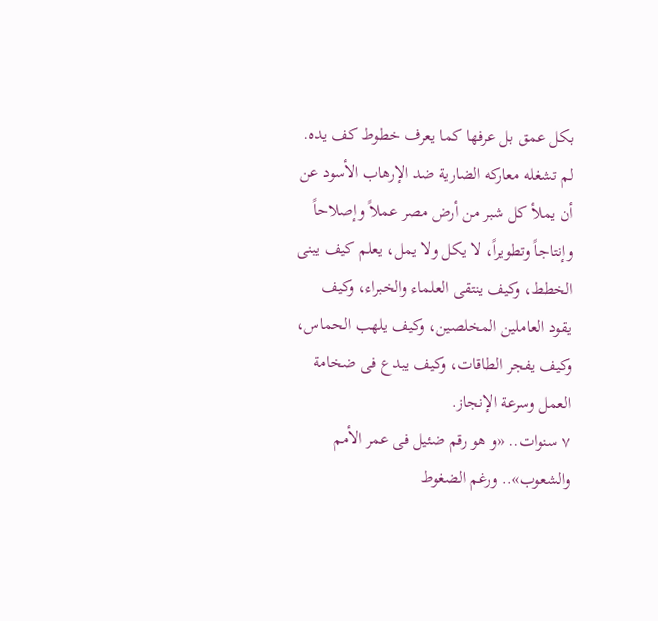بكل عمق بل عرفها كما يعرف خطوط كف يده.
لم تشغله معاركه الضارية ضد الإرهاب الأسود عن أن يملأ كل شبر من أرض مصر عملاً وإصلاحاً وإنتاجاً وتطويراً، لا يكل ولا يمل، يعلم كيف يبنى الخطط، وكيف ينتقى العلماء والخبراء، وكيف يقود العاملين المخلصين، وكيف يلهب الحماس، وكيف يفجر الطاقات، وكيف يبدع فى ضخامة العمل وسرعة الإنجاز.
٧ سنوات.. «و هو رقم ضئيل فى عمر الأمم والشعوب».. ورغم الضغوط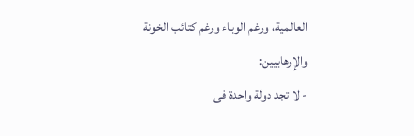العالمية، ورغم الوباء ورغم كتائب الخونة والإرهابيين:
- لا تجد دولة واحدة فى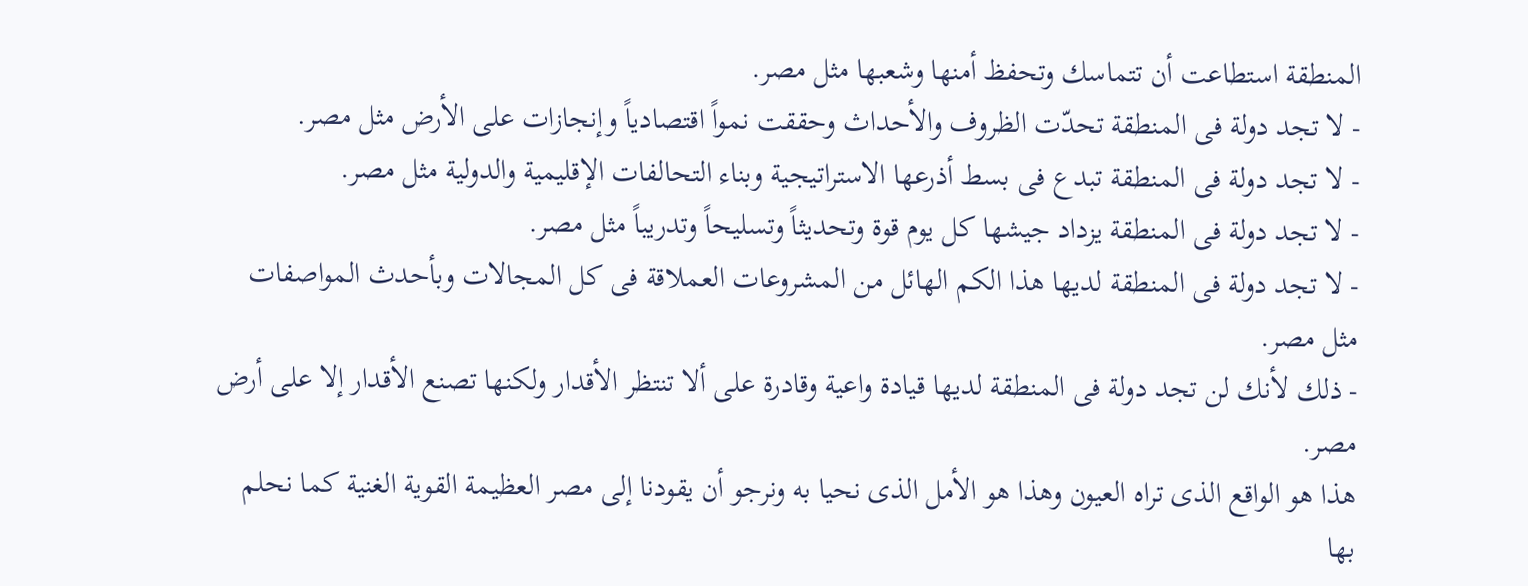المنطقة استطاعت أن تتماسك وتحفظ أمنها وشعبها مثل مصر.
- لا تجد دولة فى المنطقة تحدّت الظروف والأحداث وحققت نمواً اقتصادياً وإنجازات على الأرض مثل مصر.
- لا تجد دولة فى المنطقة تبدع فى بسط أذرعها الاستراتيجية وبناء التحالفات الإقليمية والدولية مثل مصر.
- لا تجد دولة فى المنطقة يزداد جيشها كل يوم قوة وتحديثاً وتسليحاً وتدريباً مثل مصر.
- لا تجد دولة فى المنطقة لديها هذا الكم الهائل من المشروعات العملاقة فى كل المجالات وبأحدث المواصفات مثل مصر.
- ذلك لأنك لن تجد دولة فى المنطقة لديها قيادة واعية وقادرة على ألا تنتظر الأقدار ولكنها تصنع الأقدار إلا على أرض مصر.
هذا هو الواقع الذى تراه العيون وهذا هو الأمل الذى نحيا به ونرجو أن يقودنا إلى مصر العظيمة القوية الغنية كما نحلم بها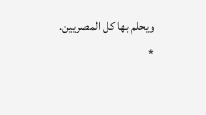ويحلم بها كل المصريين.
*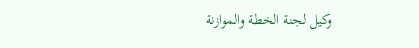وكيل لجنة الخطة والموازنة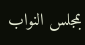بمجلس النواب